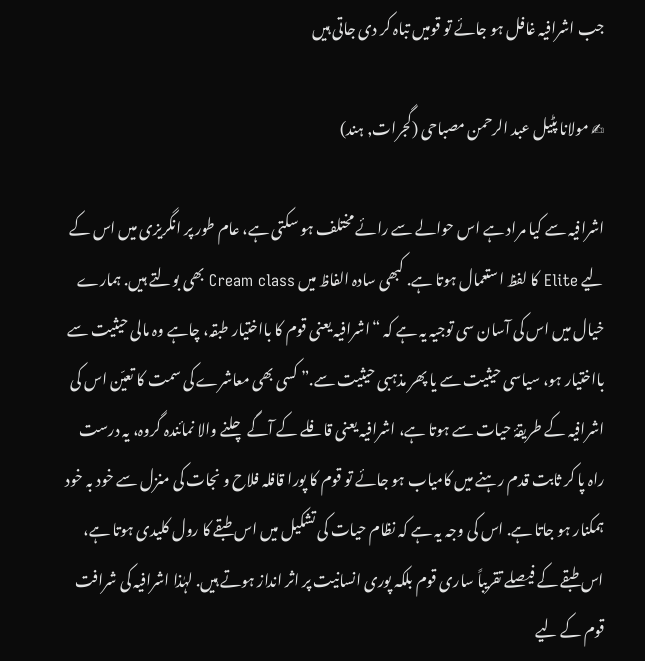جب اشرافیہ غافل ہو جائے تو قومیں تباہ کر دی جاتی ہیں

✍ مولانا پٹیل عبد الرحمن مصباحی (گجرات, ہند)

اشرافیہ سے کیا مراد ہے اس حوالے سے رائے مختلف ہو سکتی ہے، عام طور پر انگریزی میں اس کے لیے Elite کا لفظ استعمال ہوتا ہے. کبھی سادہ الفاظ میں Cream class بھی بولتے ہیں. ہمارے خیال میں اس کی آسان سی توجیہ یہ ہے کہ “اشرافیہ یعنی قوم کا بااختیار طبقہ، چاہے وہ مالی حیثیت سے بااختیار ہو، سیاسی حیثیت سے یا پھر مذہبی حیثیت سے.” کسی بھی معاشرے کی سمت کا تعیّن اس کی اشرافیہ کے طریقۂ حیات سے ہوتا ہے، اشرافیہ یعنی قافلے کے آگے چلنے والا نمائندہ گروہ، یہ درست راہ پا کر ثابت قدم رہنے میں کامیاب ہو جائے تو قوم کا پورا قافلہ فلاح و نجات کی منزل سے خود بہ خود ہمکنار ہو جاتا ہے. اس کی وجہ یہ ہے کہ نظام حیات کی تشکیل میں اس طبقے کا رول کلیدی ہوتا ہے، اس طبقے کے فیصلے تقریباً ساری قوم بلکہ پوری انسانیت پر اثر انداز ہوتے ہیں. لہٰذا اشرافیہ کی شرافت قوم کے لیے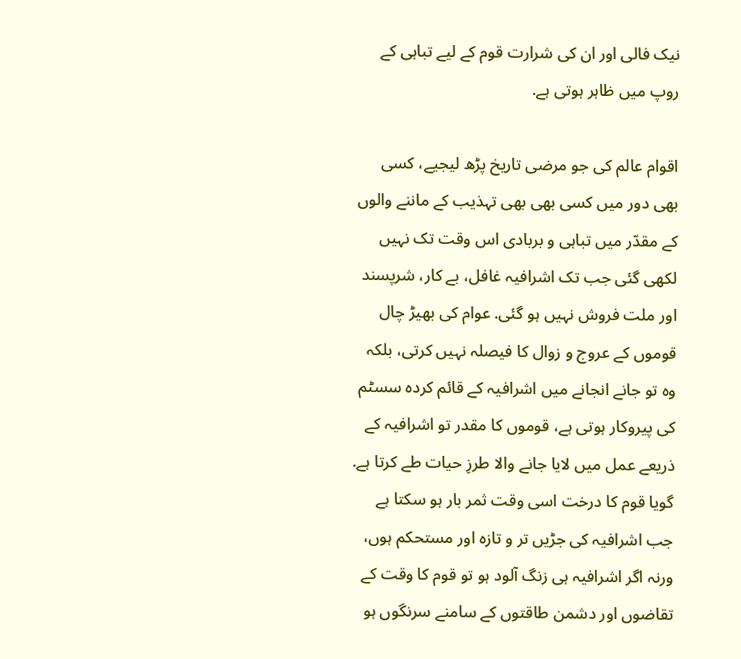نیک فالی اور ان کی شرارت قوم کے لیے تباہی کے روپ میں ظاہر ہوتی ہے.

اقوام عالم کی جو مرضی تاریخ پڑھ لیجیے، کسی بھی دور میں کسی بھی بھی تہذیب کے ماننے والوں کے مقدّر میں تباہی و بربادی اس وقت تک نہیں لکھی گئی جب تک اشرافیہ غافل، بے کار، شرپسند اور ملت فروش نہیں ہو گئی. عوام کی بھیڑ چال قوموں کے عروج و زوال کا فیصلہ نہیں کرتی، بلکہ وہ تو جانے انجانے میں اشرافیہ کے قائم کردہ سسٹم کی پیروکار ہوتی ہے، قوموں کا مقدر تو اشرافیہ کے ذریعے عمل میں لایا جانے والا طرزِ حیات طے کرتا ہے. گویا قوم کا درخت اسی وقت ثمر بار ہو سکتا ہے جب اشرافیہ کی جڑیں تر و تازہ اور مستحکم ہوں، ورنہ اگر اشرافیہ ہی زنگ آلود ہو تو قوم کا وقت کے تقاضوں اور دشمن طاقتوں کے سامنے سرنگوں ہو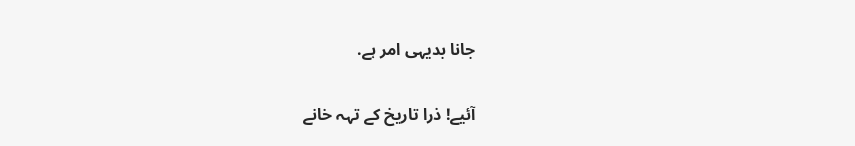جانا بدیہی امر ہے.

آئیے! ذرا تاریخ کے تہہ خانے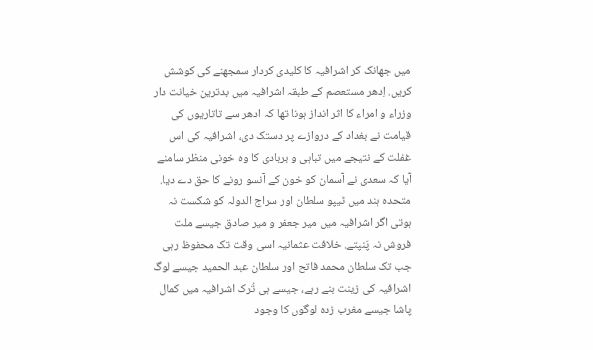میں جھانک کر اشرافیہ کا کلیدی کردار سمجھنے کی کوشش کریں. اِدھر مستعصم کے طبقہ اشرافیہ میں بدترین خیانت دار وزراء و امراء کا اثر انداز ہونا تھا کہ ادھر سے تاتاریوں کی قیامت نے بغداد کے دروازے پر دستک دی، اشرافیہ کی اس غفلت کے نتیجے میں تباہی و بربادی کا وہ خونی منظر سامنے آیا کہ سعدی نے آسمان کو خون کے آنسو رونے کا حق دے دیا. متحدہ ہند میں ٹیپو سلطان اور سراج الدولہ کو شکست نہ ہوتی اگر اشرافیہ میں میر جعفر و میر صادق جیسے ملت فروش نہ پَنپتے. خلافت عثمانیہ اسی وقت تک محفوظ رہی جب تک سلطان محمد فاتح اور سلطان عبد الحمید جیسے لوگ اشرافیہ کی زینت بنے رہے، جیسے ہی تُرک اشرافیہ میں کمال پاشا جیسے مغرب زدہ لوگوں کا وجود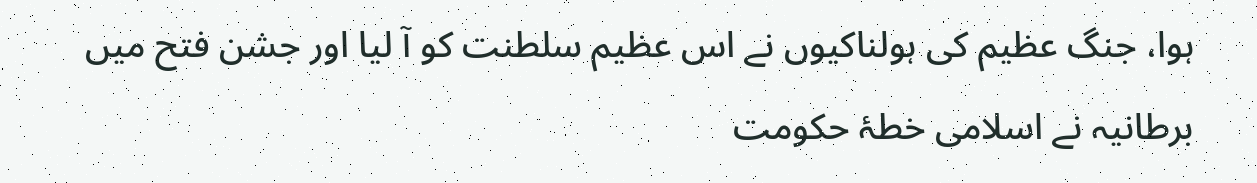ہوا، جنگ عظیم کی ہولناکیوں نے اس عظیم سلطنت کو آ لیا اور جشن فتح میں برطانیہ نے اسلامی خطۂ حکومت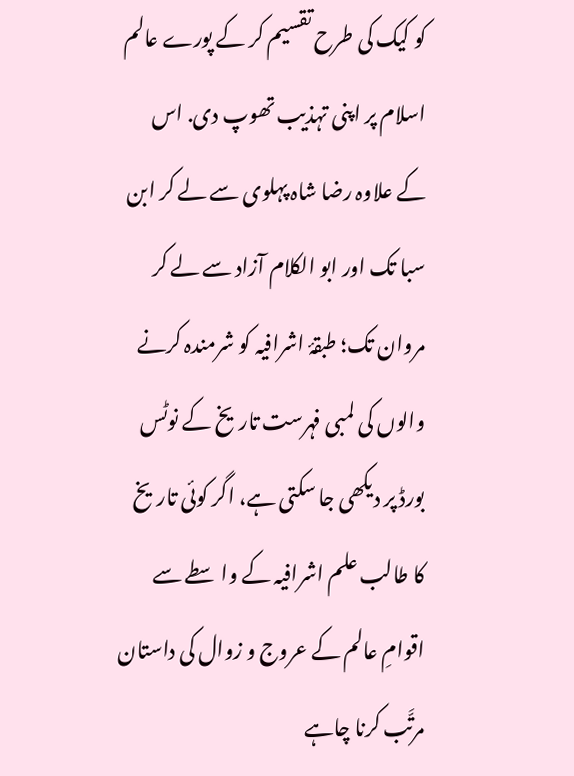کو کیک کی طرح تقسیم کر کے پورے عالم اسلام پر اپنی تہذیب تھوپ دی. اس کے علاوہ رضا شاہ پہلوی سے لے کر ابن سبا تک اور ابو الکلام آزاد سے لے کر مروان تک؛ طبقۂ اشرافیہ کو شرمندہ کرنے والوں کی لمبی فہرست تاریخ کے نوٹس بورڈ پر دیکھی جا سکتی ہے، اگر کوئی تاریخ کا طالب علم اشرافیہ کے واسطے سے اقوامِ عالم کے عروج و زوال کی داستان مرتَّب کرنا چاہے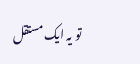تو یہ ایک مستقل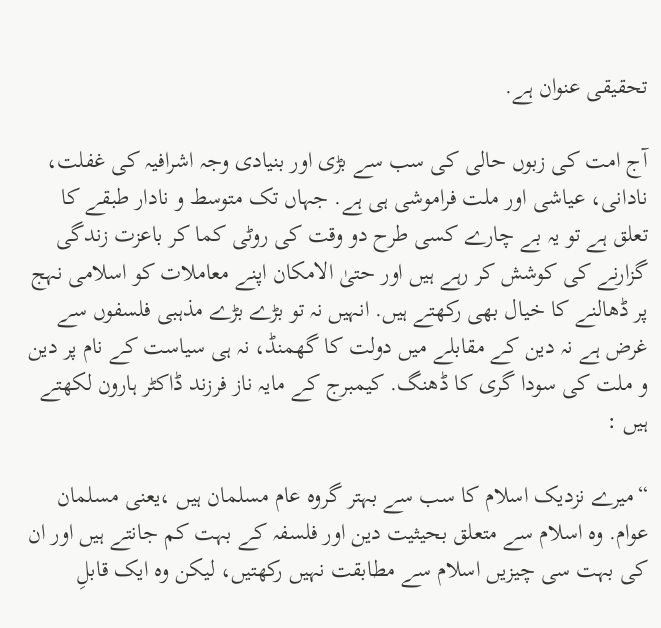تحقیقی عنوان ہے.

آج امت کی زبوں حالی کی سب سے بڑی اور بنیادی وجہ اشرافیہ کی غفلت، نادانی، عیاشی اور ملت فراموشی ہی ہے. جہاں تک متوسط و نادار طبقے کا تعلق ہے تو یہ بے چارے کسی طرح دو وقت کی روٹی کما کر باعزت زندگی گزارنے کی کوشش کر رہے ہیں اور حتیٰ الامکان اپنے معاملات کو اسلامی نہج پر ڈھالنے کا خیال بھی رکھتے ہیں. انہیں نہ تو بڑے بڑے مذہبی فلسفوں سے غرض ہے نہ دین کے مقابلے میں دولت کا گھمنڈ، نہ ہی سیاست کے نام پر دین و ملت کی سودا گری کا ڈھنگ. کیمبرج کے مایہ ناز فرزند ڈاکٹر ہارون لکھتے ہیں :

“میرے نزدیک اسلام کا سب سے بہتر گروہ عام مسلمان ہیں ،یعنی مسلمان عوام. وہ اسلام سے متعلق بحیثیت دین اور فلسفہ کے بہت کم جانتے ہیں اور ان کی بہت سی چیزیں اسلام سے مطابقت نہیں رکھتیں، لیکن وہ ایک قابلِ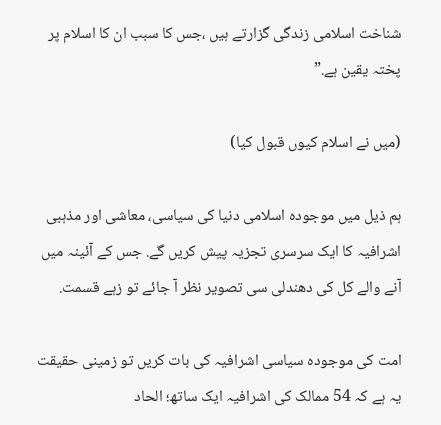شناخت اسلامی زندگی گزارتے ہیں ،جس کا سبب ان کا اسلام پر پختہ یقین ہے.”

(میں نے اسلام کیوں قبول کیا)

ہم ذیل میں موجودہ اسلامی دنیا کی سیاسی، معاشی اور مذہبی اشرافیہ کا ایک سرسری تجزیہ پیش کریں گے. جس کے آئینہ میں آنے والے کل کی دھندلی سی تصویر نظر آ جائے تو زہے قسمت.

امت کی موجودہ سیاسی اشرافیہ کی بات کریں تو زمینی حقیقت یہ ہے کہ 54 ممالک کی اشرافیہ ایک ساتھ؛ الحاد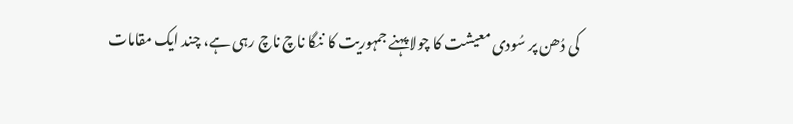کی دُھن پر سُودی معیشت کا چولا پہنے جمہوریت کا ننگا ناچ ناچ رہی ہے، چند ایک مقامات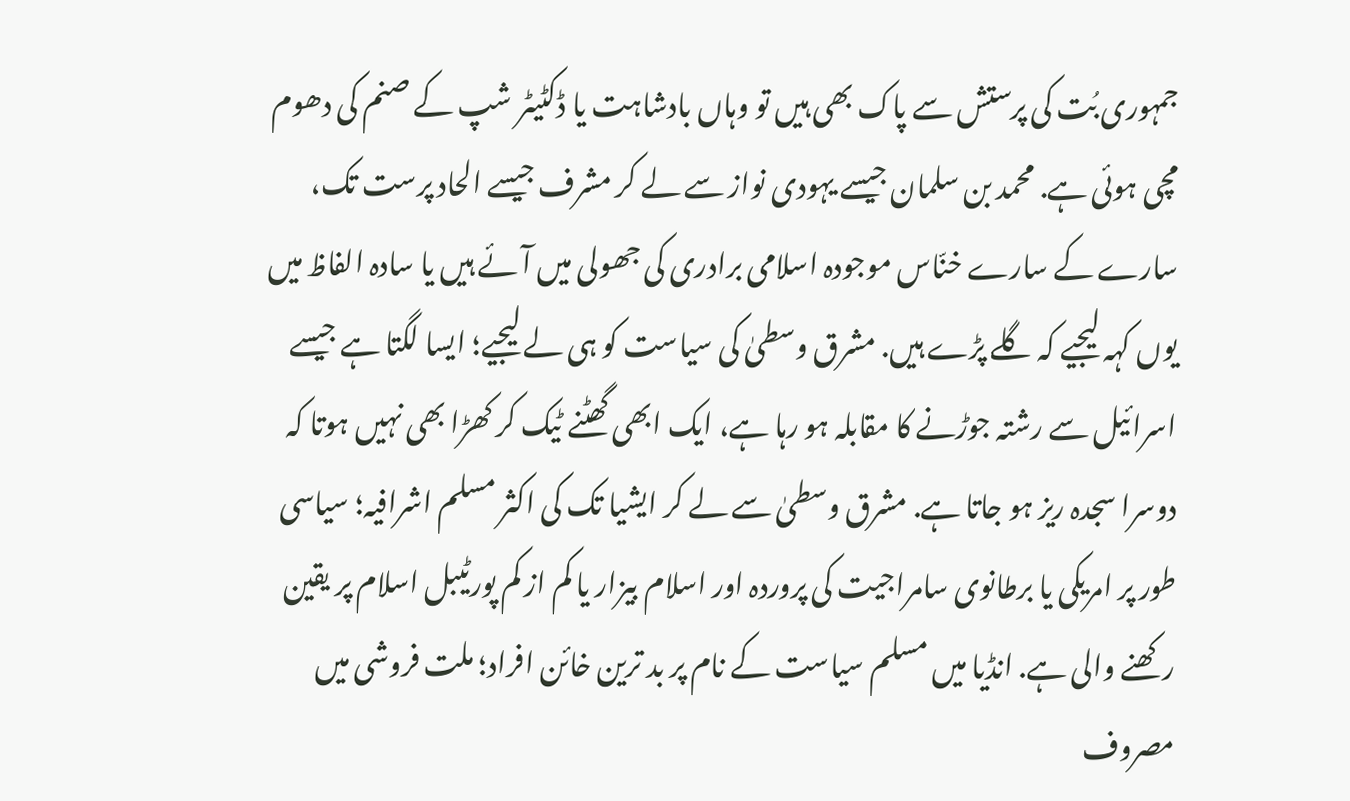جمہوری بُت کی پرستش سے پاک بھی ہیں تو وہاں بادشاہت یا ڈکٹیٹر شپ کے صنم کی دھوم مچی ہوئی ہے. محمد بن سلمان جیسے یہودی نواز سے لے کر مشرف جیسے الحاد پرست تک، سارے کے سارے خنّاس موجودہ اسلامی برادری کی جھولی میں آئے ہیں یا سادہ الفاظ میں یوں کہہ لیجیے کہ گلے پڑے ہیں. مشرق وسطیٰ کی سیاست کو ہی لے لیجیے؛ ایسا لگتا ہے جیسے اسرائیل سے رشتہ جوڑنے کا مقابلہ ہو رہا ہے، ایک ابھی گھٹنے ٹیک کر کھڑا بھی نہیں ہوتا کہ دوسرا سجدہ ریز ہو جاتا ہے. مشرق وسطیٰ سے لے کر ایشیا تک کی اکثر مسلم اشرافیہ؛ سیاسی طور پر امریکی یا برطانوی سامراجیت کی پروردہ اور اسلام بیزار یا کم از کم پورٹیبل اسلام پر یقین رکھنے والی ہے. انڈیا میں مسلم سیاست کے نام پر بد ترین خائن افراد؛ ملت فروشی میں مصروف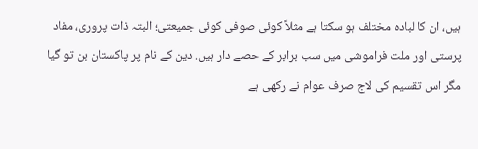ہیں، ان کا لبادہ مختلف ہو سکتا ہے مثلاً کوئی صوفی کوئی جمیعتی؛ البتہ ذات پروری، مفاد پرستی اور ملت فراموشی میں سب برابر کے حصے دار ہیں. دین کے نام پر پاکستان بن تو گیا مگر اس تقسیم کی لاج صرف عوام نے رکھی ہے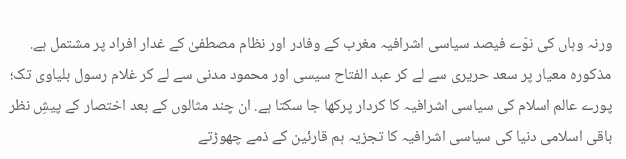ورنہ وہاں کی نوّے فیصد سیاسی اشرافیہ مغرب کے وفادر اور نظام مصطفیٰ کے غدار افراد پر مشتمل ہے. مذکورہ معیار پر سعد حریری سے لے کر عبد الفتاح سیسی اور محمود مدنی سے لے کر غلام رسول بلیاوی تک؛ پورے عالم اسلام کی سیاسی اشرافیہ کا کردار پرکھا جا سکتا ہے. ان چند مثالوں کے بعد اختصار کے پیشِ نظر باقی اسلامی دنیا کی سیاسی اشرافیہ کا تجزیہ ہم قارئین کے ذمے چھوڑتے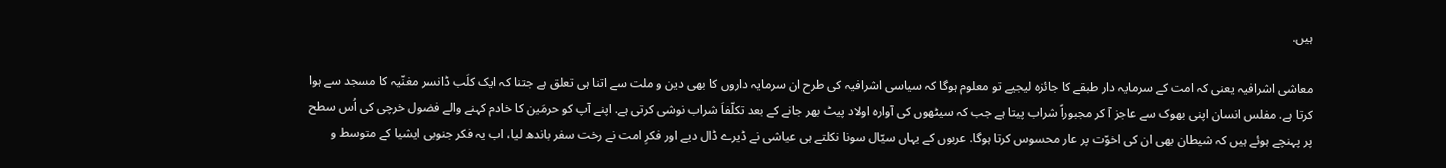ہیں.

معاشی اشرافیہ یعنی کہ امت کے سرمایہ دار طبقے کا جائزہ لیجیے تو معلوم ہوگا کہ سیاسی اشرافیہ کی طرح ان سرمایہ داروں کا بھی دین و ملت سے اتنا ہی تعلق ہے جتنا کہ ایک کلَب ڈانسر مغنّیہ کا مسجد سے ہوا کرتا ہے. مفلس انسان اپنی بھوک سے عاجز آ کر مجبوراً شراب پیتا ہے جب کہ سیٹھوں کی آوارہ اولاد پیٹ بھر جانے کے بعد تکلّفاَ شراب نوشی کرتی ہے. اپنے آپ کو حرمَین کا خادم کہنے والے فضول خرچی کی اُس سطح پر پہنچے ہوئے ہیں کہ شیطان بھی ان کی اخوّت پر عار محسوس کرتا ہوگا. عربوں کے یہاں سیّال سونا نکلتے ہی عیاشی نے ڈیرے ڈال دیے اور فکرِ امت نے رخت سفر باندھ لیا، اب یہ فکر جنوبی ایشیا کے متوسط و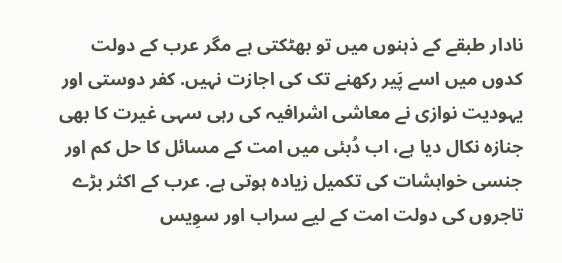نادار طبقے کے ذہنوں میں تو بھٹکتی ہے مگر عرب کے دولت کدوں میں اسے پَیر رکھنے تک کی اجازت نہیں. کفر دوستی اور یہودیت نوازی نے معاشی اشرافیہ کی رہی سہی غیرت کا بھی جنازہ نکال دیا ہے، اب دُبئی میں امت کے مسائل کا حل کم اور جنسی خواہشات کی تکمیل زیادہ ہوتی ہے. عرب کے اکثر بڑے تاجروں کی دولت امت کے لیے سراب اور سوِیس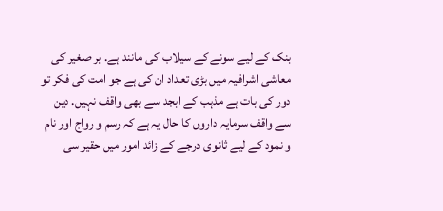بنک کے لیے سونے کے سیلاب کی مانند ہے. بر صغیر کی معاشی اشرافیہ میں بڑی تعداد ان کی ہے جو امت کی فکر تو دور کی بات ہے مذہب کے ابجد سے بھی واقف نہیں. دین سے واقف سرمایہ داروں کا حال یہ ہے کہ رسم و رواج اور نام و نمود کے لیے ثانوی درجے کے زائد امور میں حقیر سی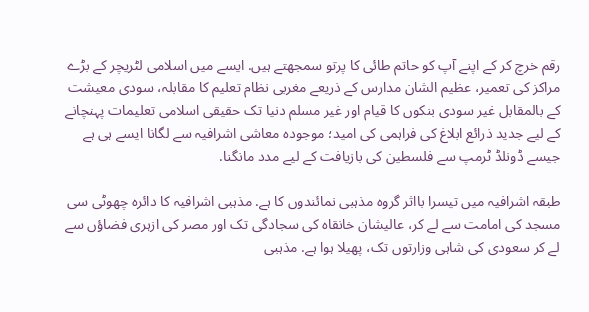رقم خرچ کر کے اپنے آپ کو حاتم طائی کا پرتو سمجھتے ہیں. ایسے میں اسلامی لٹریچر کے بڑے مراکز کی تعمیر، عظیم الشان مدارس کے ذریعے مغربی نظام تعلیم کا مقابلہ، سودی معیشت کے بالمقابل غیر سودی بنکوں کا قیام اور غیر مسلم دنیا تک حقیقی اسلامی تعلیمات پہنچانے کے لیے جدید ذرائع ابلاغ کی فراہمی کی امید؛ موجودہ معاشی اشرافیہ سے لگانا ایسے ہی ہے جیسے ڈونلڈ ٹرمپ سے فلسطین کی بازیافت کے لیے مدد مانگنا.

طبقہ اشرافیہ میں تیسرا بااثر گروہ مذہبی نمائندوں کا ہے. مذہبی اشرافیہ کا دائرہ چھوٹی سی مسجد کی امامت سے لے کر، عالیشان خانقاہ کی سجادگی تک اور مصر کی ازہری فضاؤں سے لے کر سعودی کی شاہی وزارتوں تک، پھیلا ہوا ہے. مذہبی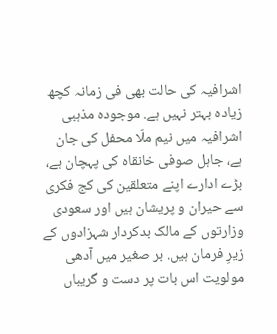اشرافیہ کی حالت بھی فی زمانہ کچھ زیادہ بہتر نہیں ہے. موجودہ مذہبی اشرافیہ میں نیم ملّا محفل کی جان ہے، جاہل صوفی خانقاہ کی پہچان ہے، بڑے ادارے اپنے متعلقین کی کج فکری سے حیران و پریشان ہیں اور سعودی وزارتوں کے مالک بدکردار شہزادوں کے زیرِ فرمان ہیں. بر صغیر میں آدھی مولویت اس بات پر دست و گریباں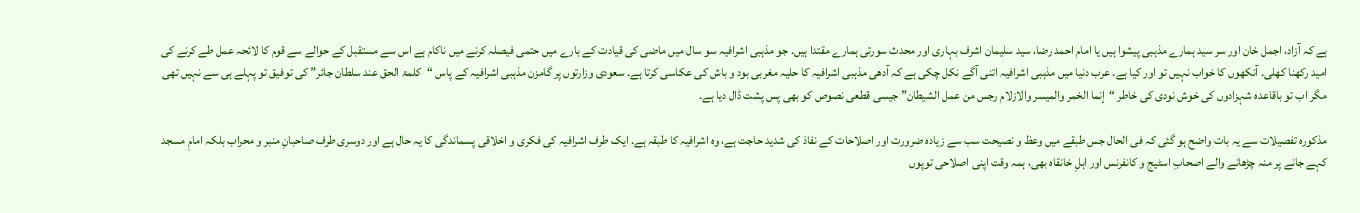ہے کہ آزاد، اجمل خان اور سر سید ہمارے مذہبی پیشوا ہیں یا امام احمد رضا، سید سلیمان اشرف بہاری اور محدث سورتی ہمارے مقتدا ہیں. جو مذہبی اشرافیہ سو سال میں ماضی کی قیادت کے بارے میں حتمی فیصلہ کرنے میں ناکام ہے اس سے مستقبل کے حوالے سے قوم کا لائحہ عمل طے کرنے کی امید رکھنا کھلی. آنکھوں کا خواب نہیں تو اور کیا ہے. عرب دنیا میں مذہبی اشرافیہ اتنی آگے نکل چکی ہے کہ آدھی مذہبی اشرافیہ کا حلیہ مغربی بود و باش کی عکاسی کرتا ہے. سعودی وزارتوں پر گامزن مذہبی اشرافیہ کے پاس “کلمۃ الحق عند سلطان جائر” کی توفیق تو پہلے ہی سے نہیں تھی مگر اب تو باقاعدہ شہزادوں کی خوش نودی کی خاطر “إنما الخمر والمیسر والازلام رجس من عمل الشیطان” جیسی قطعی نصوص کو بھی پس پشت ڈال دیا ہے.

مذکورہ تفصیلات سے یہ بات واضح ہو گئی کہ فی الحال جس طبقے میں وعظ و نصیحت سب سے زیادہ ضرورت اور اصلاحات کے نفاذ کی شدید حاجت ہے، وہ اشرافیہ کا طبقہ ہے. ایک طرف اشرافیہ کی فکری و اخلاقی پسماندگی کا یہ حال ہے اور دوسری طرف صاحبانِ منبر و محراب بلکہ امامِ مسجد کہے جانے پر منہ چڑھانے والے اصحابِ اسٹیج و کانفرنس اور اہلِ خانقاہ بھی، ہمہ وقت اپنی اصلاحی توپوں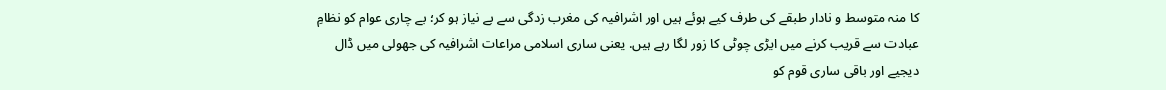کا منہ متوسط و نادار طبقے کی طرف کیے ہوئے ہیں اور اشرافیہ کی مغرب زدگی سے بے نیاز ہو کر؛ بے چاری عوام کو نظامِ عبادت سے قریب کرنے میں ایڑی چوٹی کا زور لگا رہے ہیں. یعنی ساری اسلامی مراعات اشرافیہ کی جھولی میں ڈال دیجیے اور باقی ساری قوم کو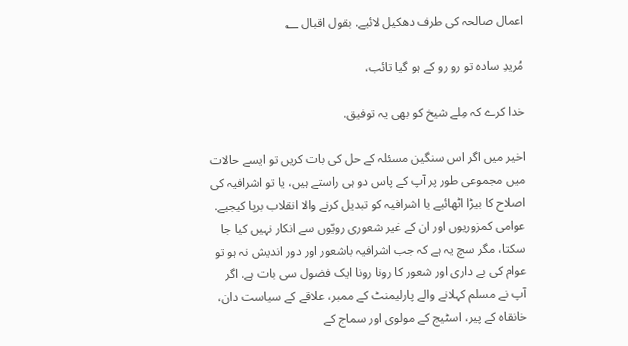اعمال صالحہ کی طرف دھکیل لائیے. بقول اقبال ؂

مُریدِ سادہ تو رو رو کے ہو گیا تائب،

خدا کرے کہ مِلے شیخ کو بھی یہ توفیق.

اخیر میں اگر اس سنگین مسئلہ کے حل کی بات کریں تو ایسے حالات میں مجموعی طور پر آپ کے پاس دو ہی راستے ہیں، یا تو اشرافیہ کی اصلاح کا بیڑا اٹھائیے یا اشرافیہ کو تبدیل کرنے والا انقلاب برپا کیجیے. عوامی کمزوریوں اور ان کے غیر شعوری رویّوں سے انکار نہیں کیا جا سکتا، مگر سچ یہ ہے کہ جب اشرافیہ باشعور اور دور اندیش نہ ہو تو عوام کی بے داری اور شعور کا رونا رونا ایک فضول سی بات ہے. اگر آپ نے مسلم کہلانے والے پارلیمنٹ کے ممبر، علاقے کے سیاست دان، خانقاہ کے پیر، اسٹیج کے مولوی اور سماج کے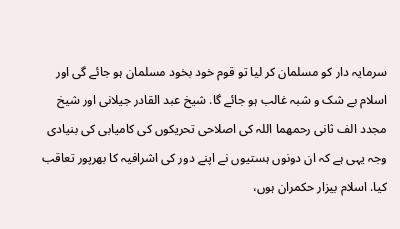سرمایہ دار کو مسلمان کر لیا تو قوم خود بخود مسلمان ہو جائے گی اور اسلام بے شک و شبہ غالب ہو جائے گا. شیخ عبد القادر جیلانی اور شیخ مجدد الف ثانی رحمھما اللہ کی اصلاحی تحریکوں کی کامیابی کی بنیادی وجہ یہی ہے کہ ان دونوں ہستیوں نے اپنے دور کی اشرافیہ کا بھرپور تعاقب کیا. اسلام بیزار حکمران ہوں،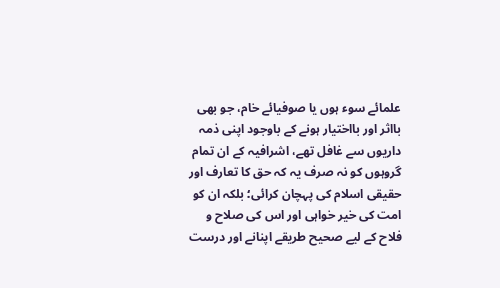علمائے سوء ہوں یا صوفیائے خام، جو بھی بااثر اور بااختیار ہونے کے باوجود اپنی ذمہ داریوں سے غافل تھے، اشرافیہ کے ان تمام گروہوں کو نہ صرف یہ کہ حق کا تعارف اور حقیقی اسلام کی پہچان کرائی؛ بلکہ ان کو امت کی خیر خواہی اور اس کی صلاح و فلاح کے لیے صحیح طریقے اپنانے اور درست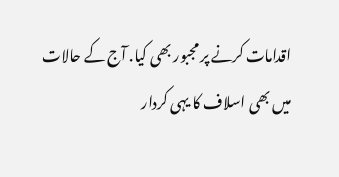اقدامات کرنے پر مجبور بھی کیا. آج کے حالات میں بھی اسلاف کا یہی کردار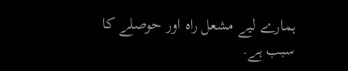ہمارے لیے مشعل راہ اور حوصلے کا سبب ہے.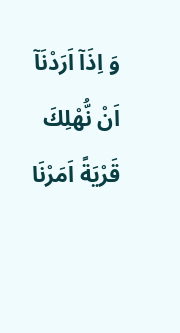وَ اِذَاۤ اَرَدْنَاۤ اَنْ نُّهْلِكَ قَرْیَةً اَمَرْنَا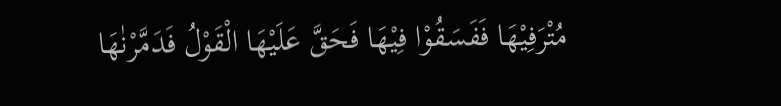مُتْرَفِیْهَا فَفَسَقُوْا فِیْهَا فَحَقَّ عَلَیْهَا الْقَوْلُ فَدَمَّرْنٰهَا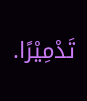تَدْمِیْرًا.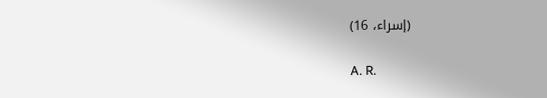(إسراء، 16)

A. R.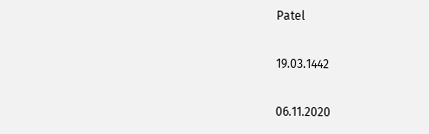Patel

19.03.1442

06.11.2020